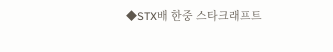◆STX배 한중 스타크래프트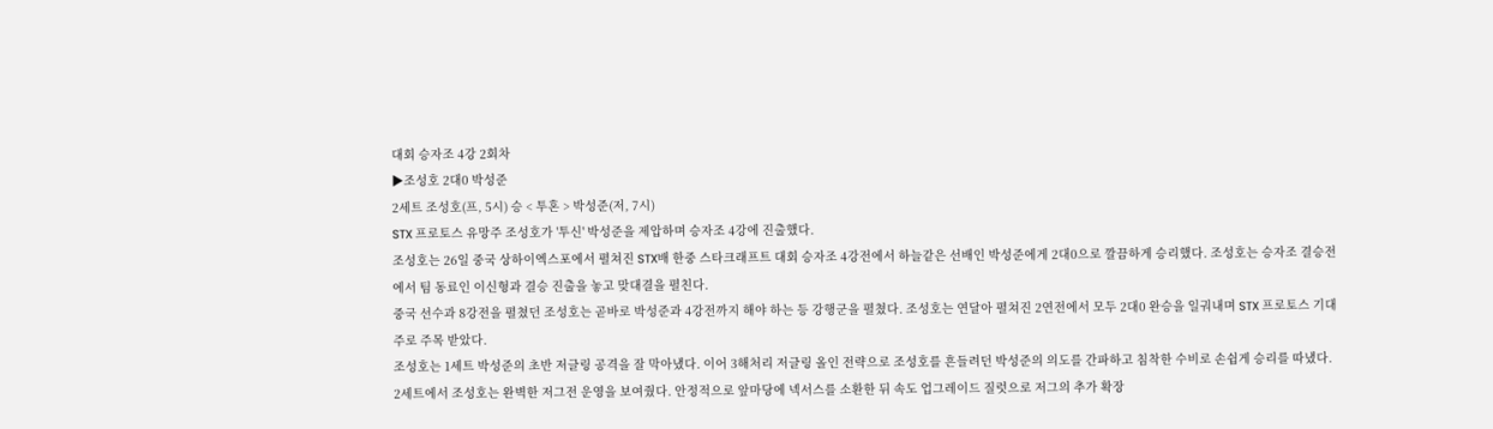대회 승자조 4강 2회차
▶조성호 2대0 박성준
2세트 조성호(프, 5시) 승 < 투혼 > 박성준(저, 7시)
STX 프로토스 유망주 조성호가 '투신' 박성준을 제압하며 승자조 4강에 진출했다.
조성호는 26일 중국 상하이엑스포에서 펼쳐진 STX배 한중 스타크래프트 대회 승자조 4강전에서 하늘같은 선배인 박성준에게 2대0으로 깔끔하게 승리했다. 조성호는 승자조 결승전에서 팀 동료인 이신형과 결승 진출을 놓고 맞대결을 펼친다.
중국 선수과 8강전을 펼쳤던 조성호는 곧바로 박성준과 4강전까지 해야 하는 등 강행군을 펼쳤다. 조성호는 연달아 펼쳐진 2연전에서 모두 2대0 완승을 일궈내며 STX 프로토스 기대주로 주목 받았다.
조성호는 1세트 박성준의 초반 저글링 공격을 잘 막아냈다. 이어 3해처리 저글링 올인 전략으로 조성호를 흔들려던 박성준의 의도를 간파하고 침착한 수비로 손쉽게 승리를 따냈다.
2세트에서 조성호는 완벽한 저그전 운영을 보여줬다. 안정적으로 앞마당에 넥서스를 소환한 뒤 속도 업그레이드 질럿으로 저그의 추가 확장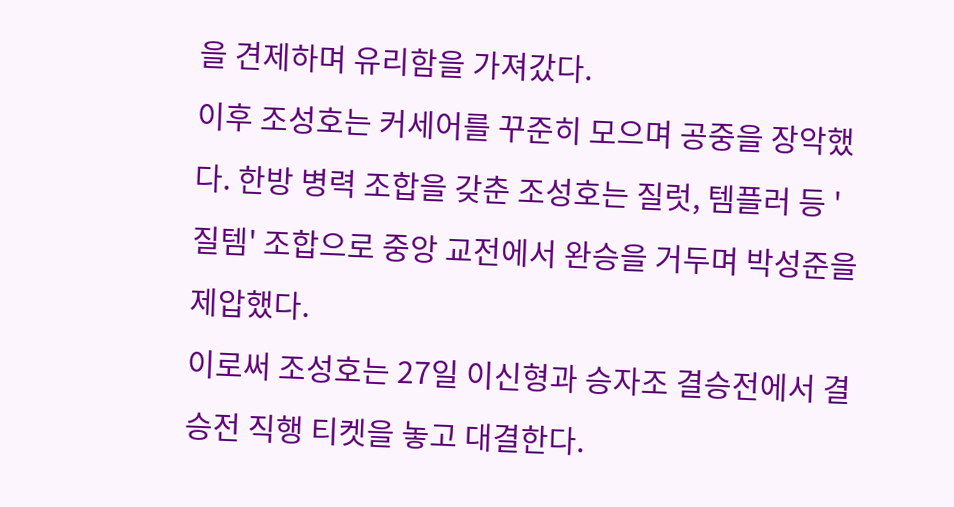을 견제하며 유리함을 가져갔다.
이후 조성호는 커세어를 꾸준히 모으며 공중을 장악했다. 한방 병력 조합을 갖춘 조성호는 질럿, 템플러 등 '질템' 조합으로 중앙 교전에서 완승을 거두며 박성준을 제압했다.
이로써 조성호는 27일 이신형과 승자조 결승전에서 결승전 직행 티켓을 놓고 대결한다.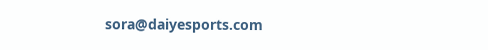sora@daiyesports.com